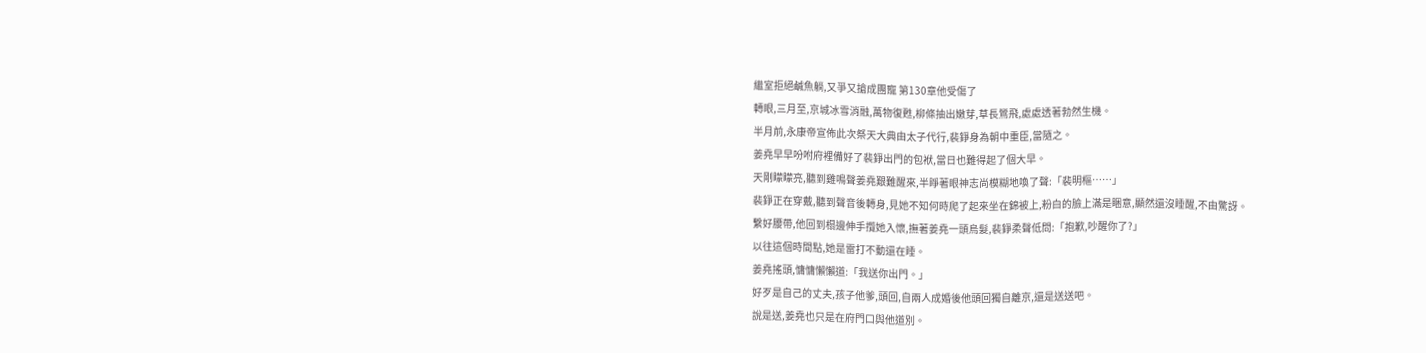繼室拒絕鹹魚躺,又爭又搶成團寵 第130章他受傷了
轉眼,三月至,京城冰雪消融,萬物復甦,柳條抽出嫩芽,草長鶯飛,處處透著勃然生機。
半月前,永康帝宣佈此次祭天大典由太子代行,裴錚身為朝中重臣,當隨之。
姜堯早早吩咐府裡備好了裴錚出門的包袱,當日也難得起了個大早。
天剛矇矇亮,聽到雞鳴聲姜堯艱難醒來,半睜著眼神志尚模糊地喚了聲:「裴明樞……」
裴錚正在穿戴,聽到聲音後轉身,見她不知何時爬了起來坐在錦被上,粉白的臉上滿是睏意,顯然還沒睡醒,不由驚訝。
繫好腰帶,他回到榻邊伸手攬她入懷,撫著姜堯一頭烏髮,裴錚柔聲低問:「抱歉,吵醒你了?」
以往這個時間點,她是雷打不動還在睡。
姜堯搖頭,慵慵懶懶道:「我送你出門。」
好歹是自己的丈夫,孩子他爹,頭回,自兩人成婚後他頭回獨自離京,還是送送吧。
說是送,姜堯也只是在府門口與他道別。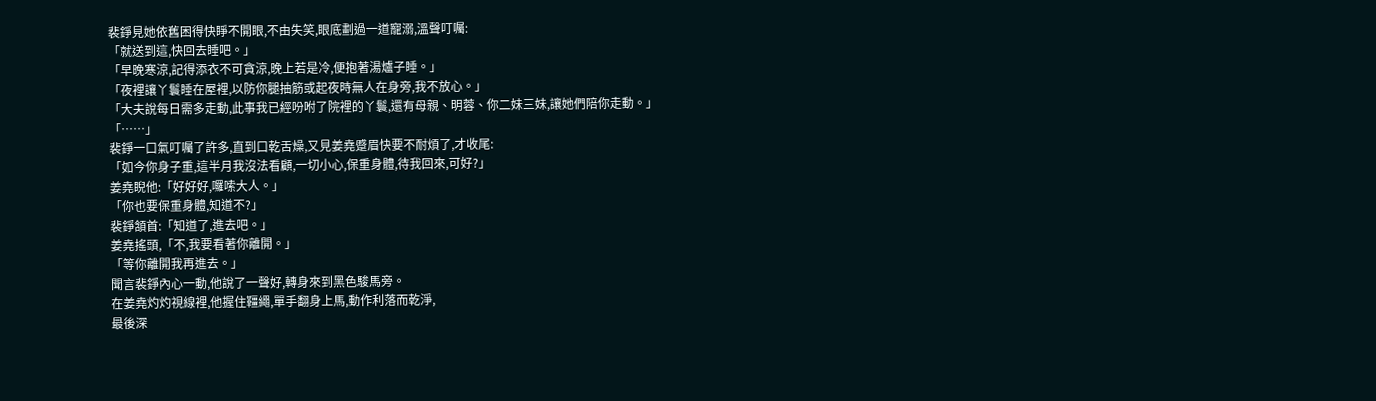裴錚見她依舊困得快睜不開眼,不由失笑,眼底劃過一道寵溺,溫聲叮囑:
「就送到這,快回去睡吧。」
「早晚寒涼,記得添衣不可貪涼,晚上若是冷,便抱著湯爐子睡。」
「夜裡讓丫鬟睡在屋裡,以防你腿抽筋或起夜時無人在身旁,我不放心。」
「大夫說每日需多走動,此事我已經吩咐了院裡的丫鬟,還有母親、明蓉、你二妹三妹,讓她們陪你走動。」
「……」
裴錚一口氣叮囑了許多,直到口乾舌燥,又見姜堯蹙眉快要不耐煩了,才收尾:
「如今你身子重,這半月我沒法看顧,一切小心,保重身體,待我回來,可好?」
姜堯睨他:「好好好,囉嗦大人。」
「你也要保重身體,知道不?」
裴錚頷首:「知道了,進去吧。」
姜堯搖頭,「不,我要看著你離開。」
「等你離開我再進去。」
聞言裴錚內心一動,他說了一聲好,轉身來到黑色駿馬旁。
在姜堯灼灼視線裡,他握住韁繩,單手翻身上馬,動作利落而乾淨,
最後深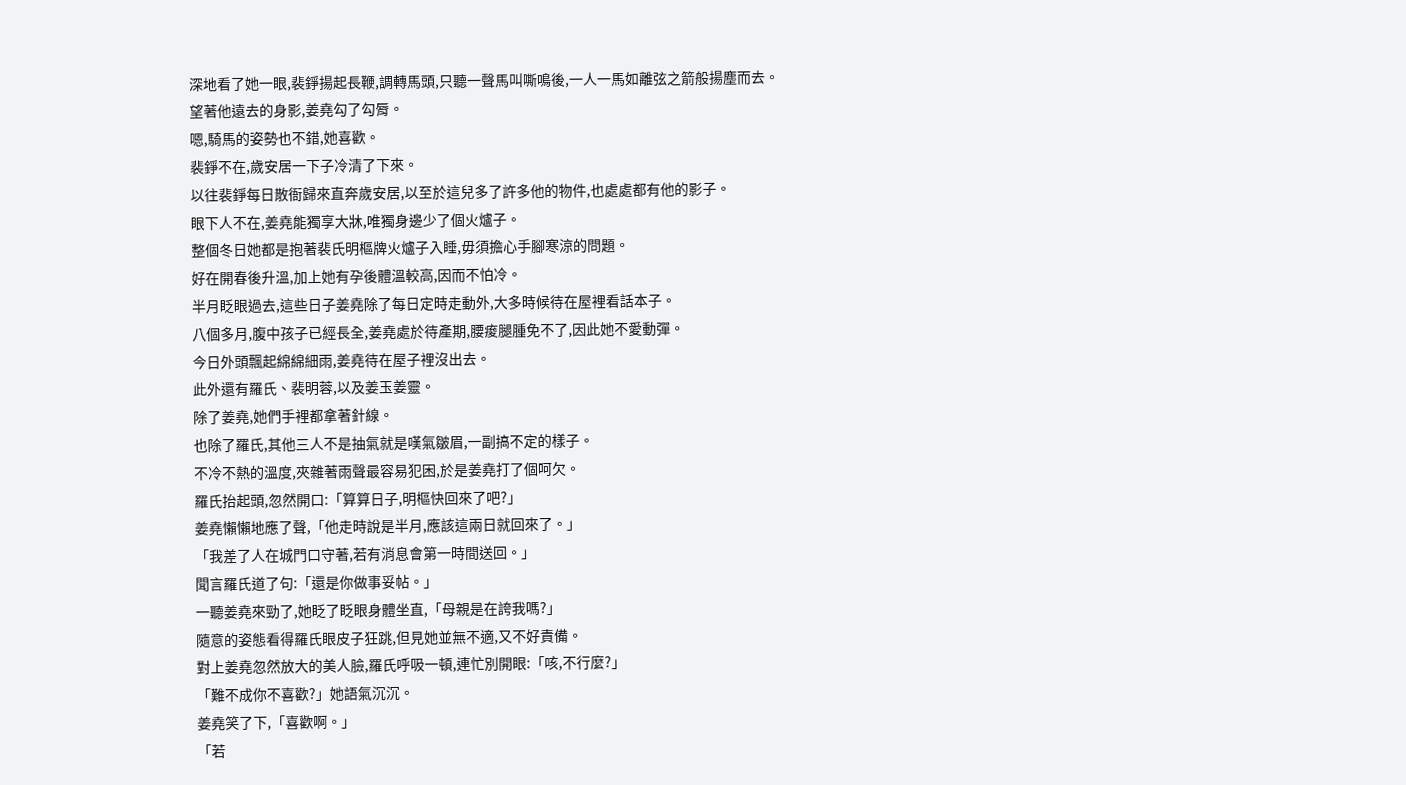深地看了她一眼,裴錚揚起長鞭,調轉馬頭,只聽一聲馬叫嘶鳴後,一人一馬如離弦之箭般揚塵而去。
望著他遠去的身影,姜堯勾了勾脣。
嗯,騎馬的姿勢也不錯,她喜歡。
裴錚不在,歲安居一下子冷清了下來。
以往裴錚每日散衙歸來直奔歲安居,以至於這兒多了許多他的物件,也處處都有他的影子。
眼下人不在,姜堯能獨享大牀,唯獨身邊少了個火爐子。
整個冬日她都是抱著裴氏明樞牌火爐子入睡,毋須擔心手腳寒涼的問題。
好在開春後升溫,加上她有孕後體溫較高,因而不怕冷。
半月眨眼過去,這些日子姜堯除了每日定時走動外,大多時候待在屋裡看話本子。
八個多月,腹中孩子已經長全,姜堯處於待產期,腰痠腿腫免不了,因此她不愛動彈。
今日外頭飄起綿綿細雨,姜堯待在屋子裡沒出去。
此外還有羅氏、裴明蓉,以及姜玉姜靈。
除了姜堯,她們手裡都拿著針線。
也除了羅氏,其他三人不是抽氣就是嘆氣皺眉,一副搞不定的樣子。
不冷不熱的溫度,夾雜著雨聲最容易犯困,於是姜堯打了個呵欠。
羅氏抬起頭,忽然開口:「算算日子,明樞快回來了吧?」
姜堯懶懶地應了聲,「他走時說是半月,應該這兩日就回來了。」
「我差了人在城門口守著,若有消息會第一時間送回。」
聞言羅氏道了句:「還是你做事妥帖。」
一聽姜堯來勁了,她眨了眨眼身體坐直,「母親是在誇我嗎?」
隨意的姿態看得羅氏眼皮子狂跳,但見她並無不適,又不好責備。
對上姜堯忽然放大的美人臉,羅氏呼吸一頓,連忙別開眼:「咳,不行麼?」
「難不成你不喜歡?」她語氣沉沉。
姜堯笑了下,「喜歡啊。」
「若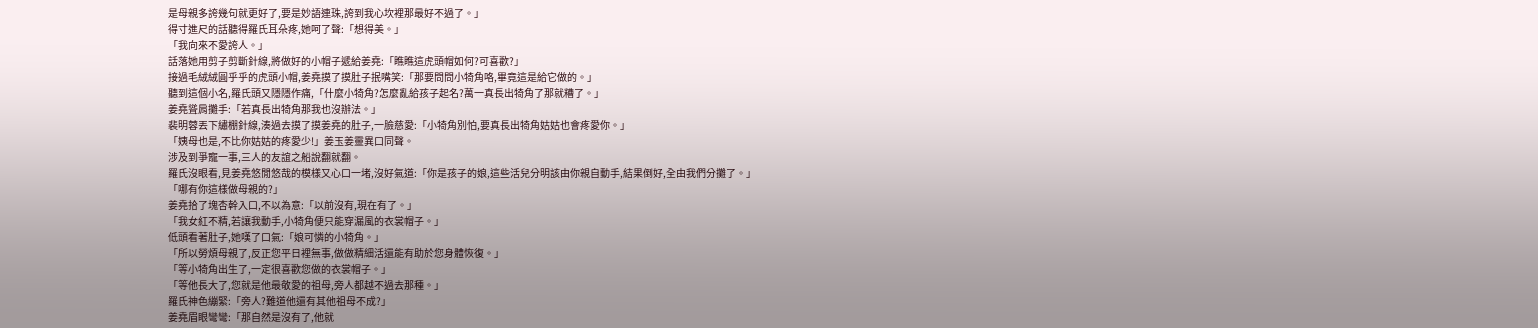是母親多誇幾句就更好了,要是妙語連珠,誇到我心坎裡那最好不過了。」
得寸進尺的話聽得羅氏耳朵疼,她呵了聲:「想得美。」
「我向來不愛誇人。」
話落她用剪子剪斷針線,將做好的小帽子遞給姜堯:「瞧瞧這虎頭帽如何?可喜歡?」
接過毛絨絨圓乎乎的虎頭小帽,姜堯摸了摸肚子抿嘴笑:「那要問問小犄角咯,畢竟這是給它做的。」
聽到這個小名,羅氏頭又隱隱作痛,「什麼小犄角?怎麼亂給孩子起名?萬一真長出犄角了那就糟了。」
姜堯聳肩攤手:「若真長出犄角那我也沒辦法。」
裴明蓉丟下繡棚針線,湊過去摸了摸姜堯的肚子,一臉慈愛:「小犄角別怕,要真長出犄角姑姑也會疼愛你。」
「姨母也是,不比你姑姑的疼愛少!」姜玉姜靈異口同聲。
涉及到爭寵一事,三人的友誼之船說翻就翻。
羅氏沒眼看,見姜堯悠閒悠哉的模樣又心口一堵,沒好氣道:「你是孩子的娘,這些活兒分明該由你親自動手,結果倒好,全由我們分攤了。」
「哪有你這樣做母親的?」
姜堯拾了塊杏幹入口,不以為意:「以前沒有,現在有了。」
「我女紅不精,若讓我動手,小犄角便只能穿漏風的衣裳帽子。」
低頭看著肚子,她嘆了口氣:「娘可憐的小犄角。」
「所以勞煩母親了,反正您平日裡無事,做做精細活還能有助於您身體恢復。」
「等小犄角出生了,一定很喜歡您做的衣裳帽子。」
「等他長大了,您就是他最敬愛的祖母,旁人都越不過去那種。」
羅氏神色繃緊:「旁人?難道他還有其他祖母不成?」
姜堯眉眼彎彎:「那自然是沒有了,他就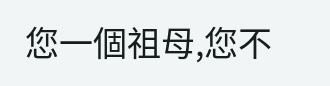您一個祖母,您不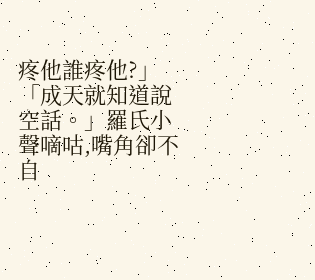疼他誰疼他?」
「成天就知道說空話。」羅氏小聲嘀咕,嘴角卻不自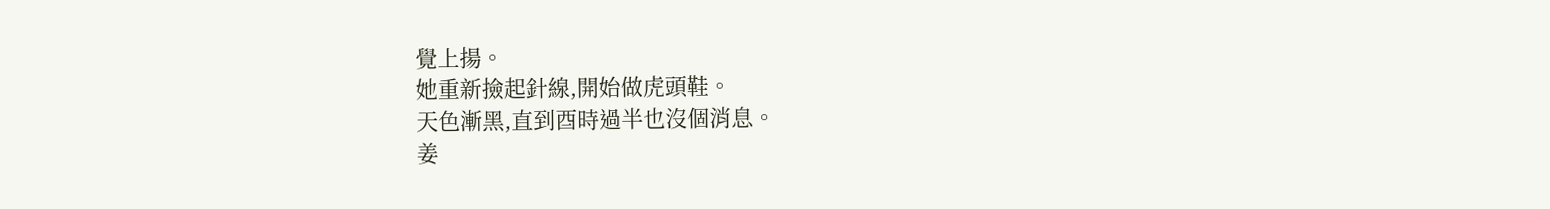覺上揚。
她重新撿起針線,開始做虎頭鞋。
天色漸黑,直到酉時過半也沒個消息。
姜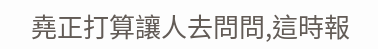堯正打算讓人去問問,這時報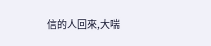信的人回來,大喘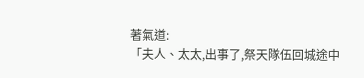著氣道:
「夫人、太太,出事了,祭天隊伍回城途中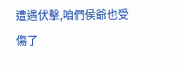遭遇伏擊,咱們侯爺也受傷了